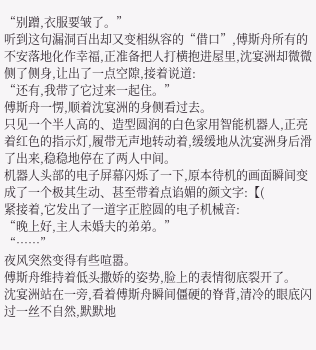“别蹭,衣服要皱了。”
听到这句漏洞百出却又变相纵容的“借口”,傅斯舟所有的不安落地化作幸福,正准备把人打横抱进屋里,沈宴洲却微微侧了侧身,让出了一点空隙,接着说道:
“还有,我带了它过来一起住。”
傅斯舟一愣,顺着沈宴洲的身侧看过去。
只见一个半人高的、造型圆润的白色家用智能机器人,正亮着红色的指示灯,履带无声地转动着,缓缓地从沈宴洲身后滑了出来,稳稳地停在了两人中间。
机器人头部的电子屏幕闪烁了一下,原本待机的画面瞬间变成了一个极其生动、甚至带着点谄媚的颜文字:【(
紧接着,它发出了一道字正腔圆的电子机械音:
“晚上好,主人未婚夫的弟弟。”
“……”
夜风突然变得有些喧嚣。
傅斯舟维持着低头撒娇的姿势,脸上的表情彻底裂开了。
沈宴洲站在一旁,看着傅斯舟瞬间僵硬的脊背,清冷的眼底闪过一丝不自然,默默地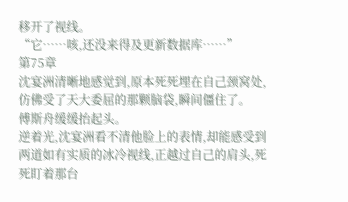移开了视线。
“它……咳,还没来得及更新数据库……”
第75章
沈宴洲清晰地感觉到,原本死死埋在自己颈窝处,仿佛受了天大委屈的那颗脑袋,瞬间僵住了。
傅斯舟缓缓抬起头。
逆着光,沈宴洲看不清他脸上的表情,却能感受到两道如有实质的冰冷视线,正越过自己的肩头,死死盯着那台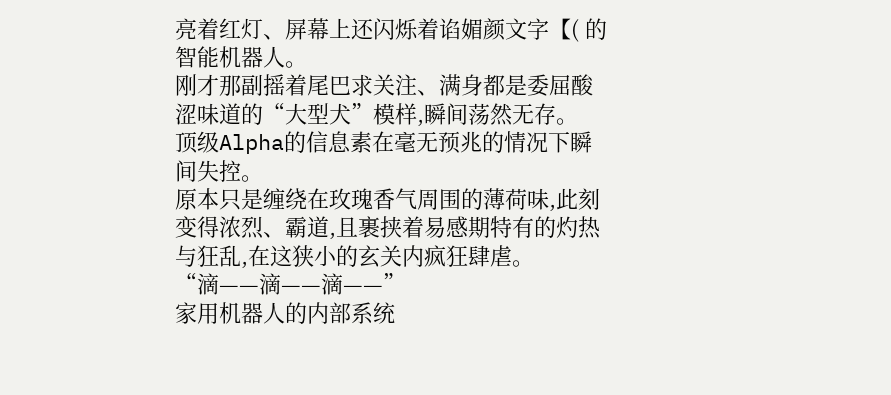亮着红灯、屏幕上还闪烁着谄媚颜文字【( 的智能机器人。
刚才那副摇着尾巴求关注、满身都是委屈酸涩味道的“大型犬”模样,瞬间荡然无存。
顶级Alpha的信息素在毫无预兆的情况下瞬间失控。
原本只是缠绕在玫瑰香气周围的薄荷味,此刻变得浓烈、霸道,且裹挟着易感期特有的灼热与狂乱,在这狭小的玄关内疯狂肆虐。
“滴——滴——滴——”
家用机器人的内部系统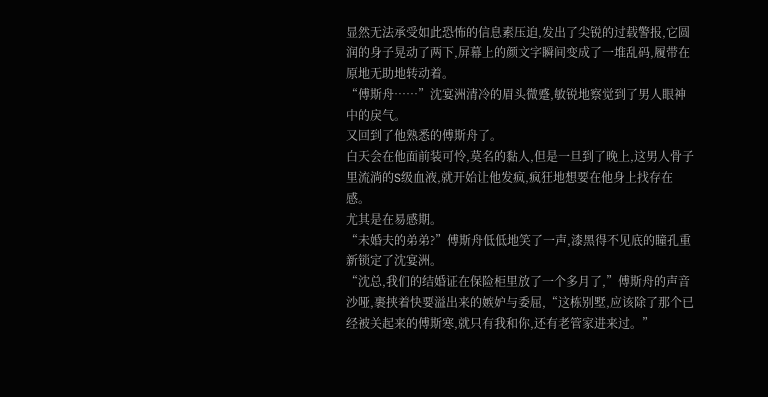显然无法承受如此恐怖的信息素压迫,发出了尖锐的过载警报,它圆润的身子晃动了两下,屏幕上的颜文字瞬间变成了一堆乱码,履带在原地无助地转动着。
“傅斯舟……”沈宴洲清冷的眉头微蹙,敏锐地察觉到了男人眼神中的戾气。
又回到了他熟悉的傅斯舟了。
白天会在他面前装可怜,莫名的黏人,但是一旦到了晚上,这男人骨子里流淌的S级血液,就开始让他发疯,疯狂地想要在他身上找存在感。
尤其是在易感期。
“未婚夫的弟弟?”傅斯舟低低地笑了一声,漆黑得不见底的瞳孔重新锁定了沈宴洲。
“沈总,我们的结婚证在保险柜里放了一个多月了,”傅斯舟的声音沙哑,裹挟着快要溢出来的嫉妒与委屈,“这栋别墅,应该除了那个已经被关起来的傅斯寒,就只有我和你,还有老管家进来过。”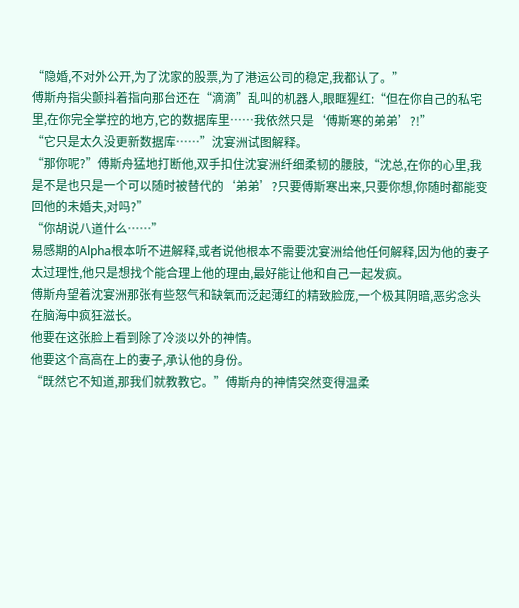“隐婚,不对外公开,为了沈家的股票,为了港运公司的稳定,我都认了。”
傅斯舟指尖颤抖着指向那台还在“滴滴”乱叫的机器人,眼眶猩红:“但在你自己的私宅里,在你完全掌控的地方,它的数据库里……我依然只是‘傅斯寒的弟弟’?!”
“它只是太久没更新数据库……”沈宴洲试图解释。
“那你呢?”傅斯舟猛地打断他,双手扣住沈宴洲纤细柔韧的腰肢,“沈总,在你的心里,我是不是也只是一个可以随时被替代的‘弟弟’?只要傅斯寒出来,只要你想,你随时都能变回他的未婚夫,对吗?”
“你胡说八道什么……”
易感期的Alpha根本听不进解释,或者说他根本不需要沈宴洲给他任何解释,因为他的妻子太过理性,他只是想找个能合理上他的理由,最好能让他和自己一起发疯。
傅斯舟望着沈宴洲那张有些怒气和缺氧而泛起薄红的精致脸庞,一个极其阴暗,恶劣念头在脑海中疯狂滋长。
他要在这张脸上看到除了冷淡以外的神情。
他要这个高高在上的妻子,承认他的身份。
“既然它不知道,那我们就教教它。”傅斯舟的神情突然变得温柔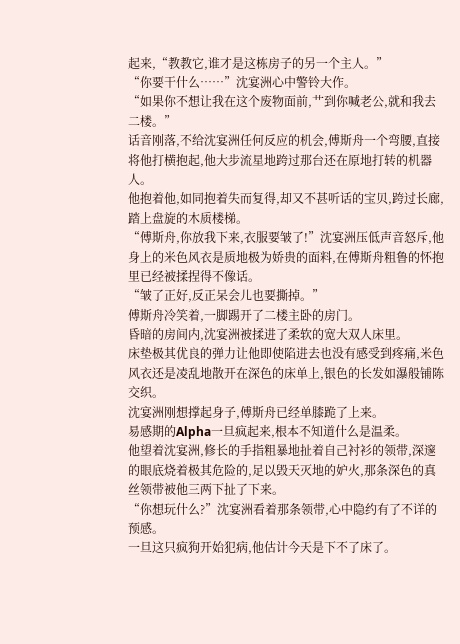起来,“教教它,谁才是这栋房子的另一个主人。”
“你要干什么……”沈宴洲心中警铃大作。
“如果你不想让我在这个废物面前,艹到你喊老公,就和我去二楼。”
话音刚落,不给沈宴洲任何反应的机会,傅斯舟一个弯腰,直接将他打横抱起,他大步流星地跨过那台还在原地打转的机器人。
他抱着他,如同抱着失而复得,却又不甚听话的宝贝,跨过长廊,踏上盘旋的木质楼梯。
“傅斯舟,你放我下来,衣服要皱了!”沈宴洲压低声音怒斥,他身上的米色风衣是质地极为娇贵的面料,在傅斯舟粗鲁的怀抱里已经被揉捏得不像话。
“皱了正好,反正呆会儿也要撕掉。”
傅斯舟冷笑着,一脚踢开了二楼主卧的房门。
昏暗的房间内,沈宴洲被揉进了柔软的宽大双人床里。
床垫极其优良的弹力让他即使陷进去也没有感受到疼痛,米色风衣还是凌乱地散开在深色的床单上,银色的长发如瀑般铺陈交织。
沈宴洲刚想撑起身子,傅斯舟已经单膝跪了上来。
易感期的Alpha一旦疯起来,根本不知道什么是温柔。
他望着沈宴洲,修长的手指粗暴地扯着自己衬衫的领带,深邃的眼底烧着极其危险的,足以毁天灭地的妒火,那条深色的真丝领带被他三两下扯了下来。
“你想玩什么?”沈宴洲看着那条领带,心中隐约有了不详的预感。
一旦这只疯狗开始犯病,他估计今天是下不了床了。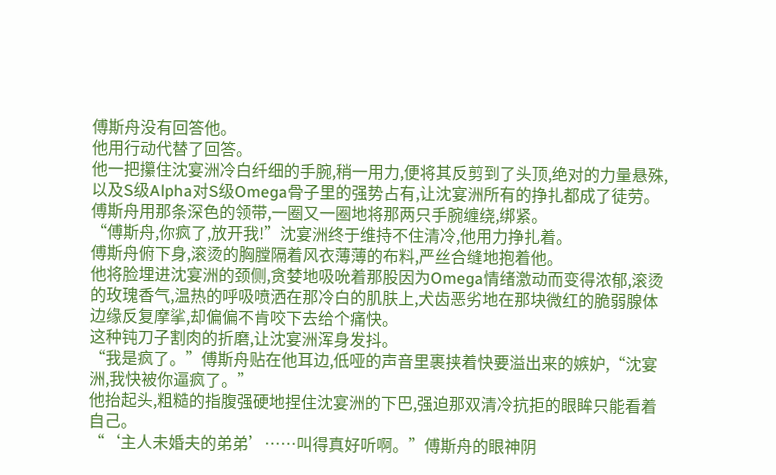傅斯舟没有回答他。
他用行动代替了回答。
他一把攥住沈宴洲冷白纤细的手腕,稍一用力,便将其反剪到了头顶,绝对的力量悬殊,以及S级Alpha对S级Omega骨子里的强势占有,让沈宴洲所有的挣扎都成了徒劳。
傅斯舟用那条深色的领带,一圈又一圈地将那两只手腕缠绕,绑紧。
“傅斯舟,你疯了,放开我!”沈宴洲终于维持不住清冷,他用力挣扎着。
傅斯舟俯下身,滚烫的胸膛隔着风衣薄薄的布料,严丝合缝地抱着他。
他将脸埋进沈宴洲的颈侧,贪婪地吸吮着那股因为Omega情绪激动而变得浓郁,滚烫的玫瑰香气,温热的呼吸喷洒在那冷白的肌肤上,犬齿恶劣地在那块微红的脆弱腺体边缘反复摩挲,却偏偏不肯咬下去给个痛快。
这种钝刀子割肉的折磨,让沈宴洲浑身发抖。
“我是疯了。”傅斯舟贴在他耳边,低哑的声音里裹挟着快要溢出来的嫉妒,“沈宴洲,我快被你逼疯了。”
他抬起头,粗糙的指腹强硬地捏住沈宴洲的下巴,强迫那双清冷抗拒的眼眸只能看着自己。
“‘主人未婚夫的弟弟’……叫得真好听啊。”傅斯舟的眼神阴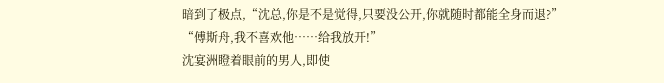暗到了极点,“沈总,你是不是觉得,只要没公开,你就随时都能全身而退?”
“傅斯舟,我不喜欢他……给我放开!”
沈宴洲瞪着眼前的男人,即使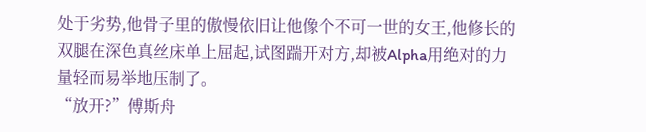处于劣势,他骨子里的傲慢依旧让他像个不可一世的女王,他修长的双腿在深色真丝床单上屈起,试图踹开对方,却被Alpha用绝对的力量轻而易举地压制了。
“放开?”傅斯舟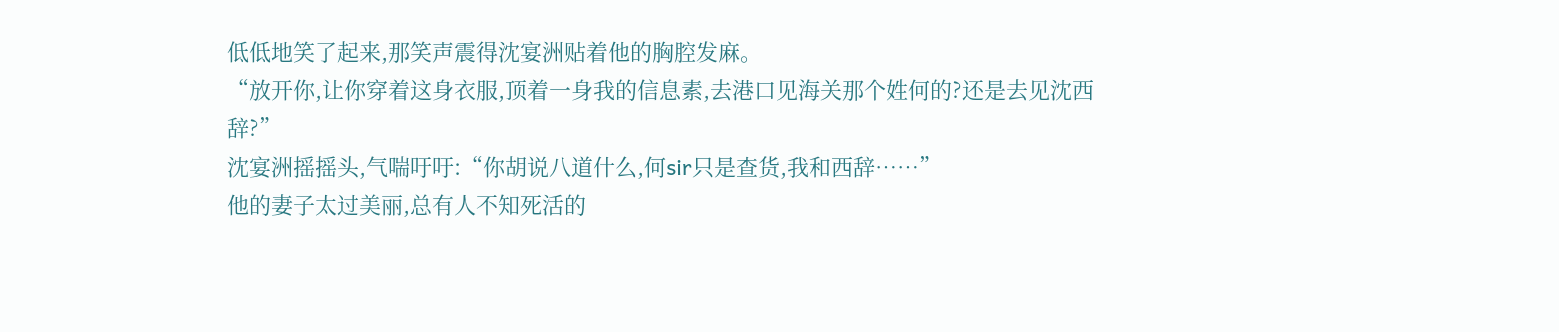低低地笑了起来,那笑声震得沈宴洲贴着他的胸腔发麻。
“放开你,让你穿着这身衣服,顶着一身我的信息素,去港口见海关那个姓何的?还是去见沈西辞?”
沈宴洲摇摇头,气喘吁吁:“你胡说八道什么,何sir只是查货,我和西辞……”
他的妻子太过美丽,总有人不知死活的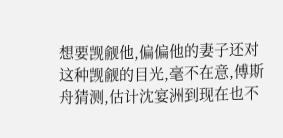想要觊觎他,偏偏他的妻子还对这种觊觎的目光,毫不在意,傅斯舟猜测,估计沈宴洲到现在也不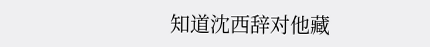知道沈西辞对他藏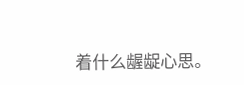着什么龌龊心思。